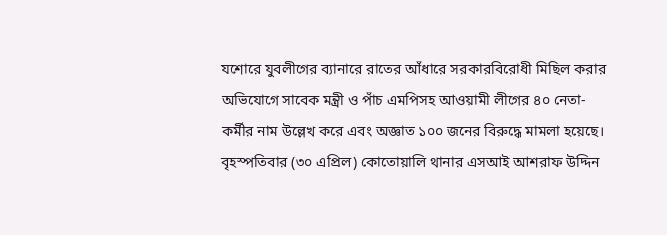যশোরে যুবলীগের ব্যানারে রাতের আঁধারে সরকারবিরোধী মিছিল করার অভিযোগে সাবেক মন্ত্রী ও পাঁচ এমপিসহ আওয়ামী লীগের ৪০ নেতা-কর্মীর নাম উল্লেখ করে এবং অজ্ঞাত ১০০ জনের বিরুদ্ধে মামলা হয়েছে। বৃহস্পতিবার (৩০ এপ্রিল) কোতোয়ালি থানার এসআই আশরাফ উদ্দিন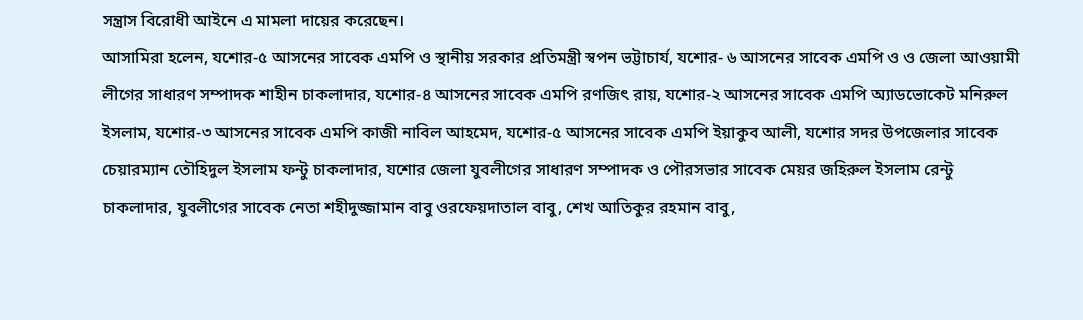সন্ত্রাস বিরোধী আইনে এ মামলা দায়ের করেছেন।
আসামিরা হলেন, যশোর-৫ আসনের সাবেক এমপি ও স্থানীয় সরকার প্রতিমন্ত্রী স্বপন ভট্টাচার্য, যশোর- ৬ আসনের সাবেক এমপি ও ও জেলা আওয়ামী লীগের সাধারণ সম্পাদক শাহীন চাকলাদার, যশোর-৪ আসনের সাবেক এমপি রণজিৎ রায়, যশোর-২ আসনের সাবেক এমপি অ্যাডভোকেট মনিরুল ইসলাম, যশোর-৩ আসনের সাবেক এমপি কাজী নাবিল আহমেদ, যশোর-৫ আসনের সাবেক এমপি ইয়াকুব আলী, যশোর সদর উপজেলার সাবেক চেয়ারম্যান তৌহিদুল ইসলাম ফন্টু চাকলাদার, যশোর জেলা যুবলীগের সাধারণ সম্পাদক ও পৌরসভার সাবেক মেয়র জহিরুল ইসলাম রেন্টু চাকলাদার, যুবলীগের সাবেক নেতা শহীদুজ্জামান বাবু ওরফেয়দাতাল বাবু, শেখ আতিকুর রহমান বাবু,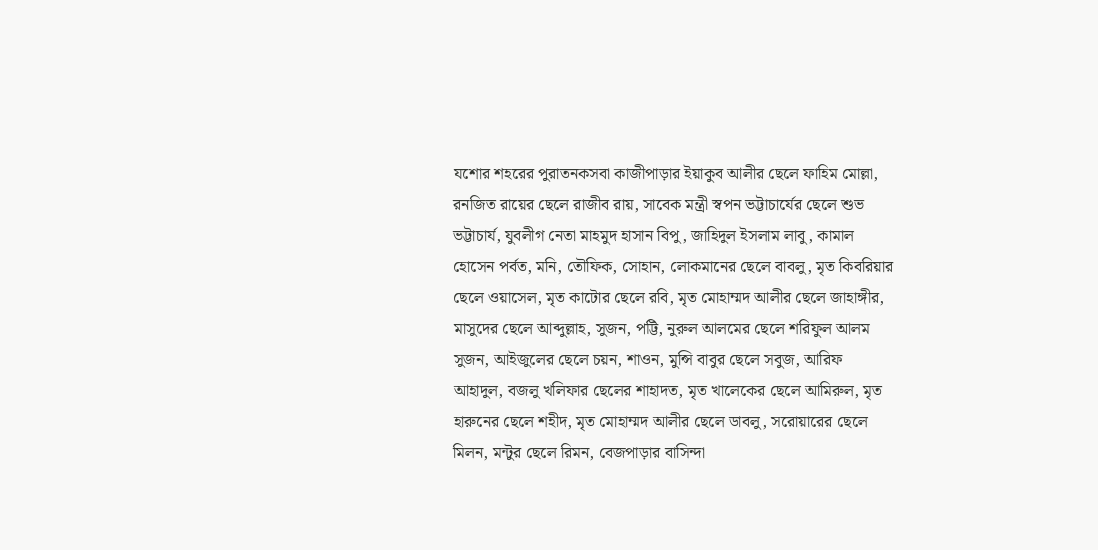যশোর শহরের পুরাতনকসবা কাজীপাড়ার ইয়াকুব আলীর ছেলে ফাহিম মোল্লা, রনজিত রায়ের ছেলে রাজীব রায়, সাবেক মন্ত্রী স্বপন ভট্টাচার্যের ছেলে শুভ ভট্টাচার্য, যুবলীগ নেতা মাহমুদ হাসান বিপু, জাহিদুল ইসলাম লাবু, কামাল হোসেন পর্বত, মনি, তৌফিক, সোহান, লোকমানের ছেলে বাবলু, মৃত কিবরিয়ার ছেলে ওয়াসেল, মৃত কাটোর ছেলে রবি, মৃত মোহাম্মদ আলীর ছেলে জাহাঙ্গীর, মাসুদের ছেলে আব্দুল্লাহ, সুজন, পট্টি, নুরুল আলমের ছেলে শরিফুল আলম সুজন, আইজুলের ছেলে চয়ন, শাওন, মুন্সি বাবুর ছেলে সবুজ, আরিফ আহাদুল, বজলু খলিফার ছেলের শাহাদত, মৃত খালেকের ছেলে আমিরুল, মৃত হারুনের ছেলে শহীদ, মৃত মোহাম্মদ আলীর ছেলে ডাবলু, সরোয়ারের ছেলে মিলন, মন্টুর ছেলে রিমন, বেজপাড়ার বাসিন্দা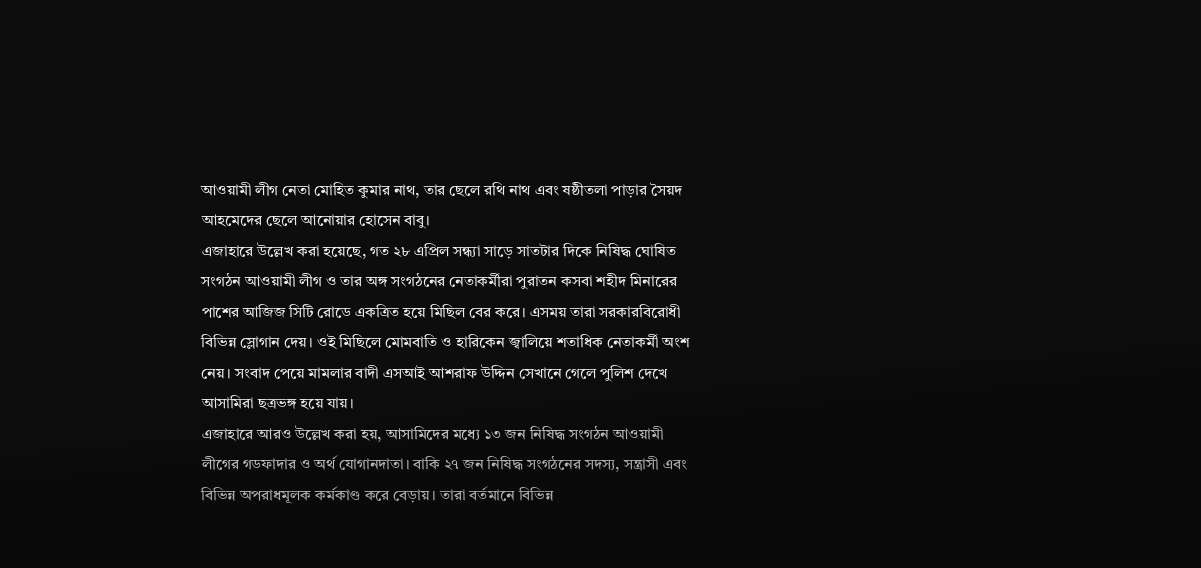আওয়ামী লীগ নেতা মোহিত কুমার নাথ, তার ছেলে রথি নাথ এবং ষষ্ঠীতলা পাড়ার সৈয়দ আহমেদের ছেলে আনোয়ার হোসেন বাবু।
এজাহারে উল্লেখ করা হয়েছে, গত ২৮ এপ্রিল সন্ধ্যা সাড়ে সাতটার দিকে নিষিদ্ধ ঘোষিত সংগঠন আওয়ামী লীগ ও তার অঙ্গ সংগঠনের নেতাকর্মীরা পুরাতন কসবা শহীদ মিনারের পাশের আজিজ সিটি রোডে একত্রিত হয়ে মিছিল বের করে। এসময় তারা সরকারবিরোধী বিভিন্ন স্লোগান দেয়। ওই মিছিলে মোমবাতি ও হারিকেন জ্বালিয়ে শতাধিক নেতাকর্মী অংশ নেয়। সংবাদ পেয়ে মামলার বাদী এসআই আশরাফ উদ্দিন সেখানে গেলে পুলিশ দেখে আসামিরা ছত্রভঙ্গ হয়ে যায়।
এজাহারে আরও উল্লেখ করা হয়, আসামিদের মধ্যে ১৩ জন নিষিদ্ধ সংগঠন আওয়ামী লীগের গডফাদার ও অর্থ যোগানদাতা। বাকি ২৭ জন নিষিদ্ধ সংগঠনের সদস্য, সন্ত্রাসী এবং বিভিন্ন অপরাধমূলক কর্মকাণ্ড করে বেড়ায়। তারা বর্তমানে বিভিন্ন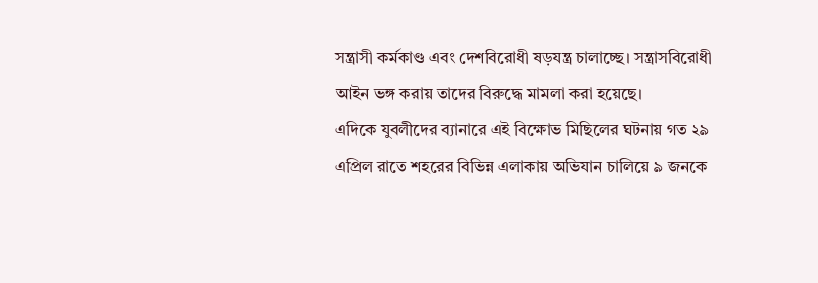সন্ত্রাসী কর্মকাণ্ড এবং দেশবিরোধী ষড়যন্ত্র চালাচ্ছে। সন্ত্রাসবিরোধী আইন ভঙ্গ করায় তাদের বিরুদ্ধে মামলা করা হয়েছে।
এদিকে যুবলীদের ব্যানারে এই বিক্ষোভ মিছিলের ঘটনায় গত ২৯ এপ্রিল রাতে শহরের বিভিন্ন এলাকায় অভিযান চালিয়ে ৯ জনকে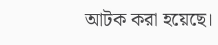আটক করা হয়েছে।